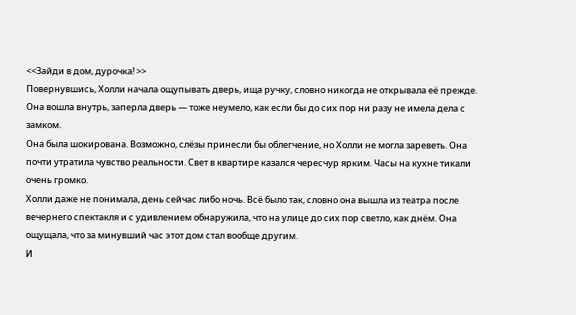<<Зайди в дом, дурочка! >>
Повернувшись, Холли начала ощупывать дверь, ища ручку, словно никогда не открывала её прежде. Она вошла внутрь, заперла дверь — тоже неумело, как если бы до сих пор ни разу не имела дела с замком.
Она была шокирована. Возможно, слёзы принесли бы облегчение, но Холли не могла зареветь. Она почти утратила чувство реальности. Свет в квартире казался чересчур ярким. Часы на кухне тикали очень громко.
Холли даже не понимала, день сейчас либо ночь. Всё было так, словно она вышла из театра после вечернего спектакля и с удивлением обнаружила, что на улице до сих пор светло, как днём. Она ощущала, что за минувший час этот дом стал вообще другим.
И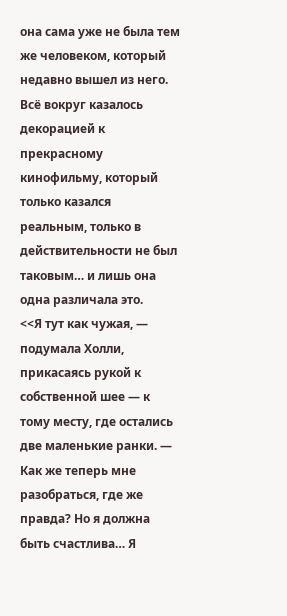она сама уже не была тем же человеком, который недавно вышел из него. Всё вокруг казалось декорацией к прекрасному кинофильму, который только казался реальным, только в действительности не был таковым… и лишь она одна различала это.
<<Я тут как чужая, — подумала Холли, прикасаясь рукой к собственной шее — к тому месту, где остались две маленькие ранки. — Как же теперь мне разобраться, где же правда? Но я должна быть счастлива… Я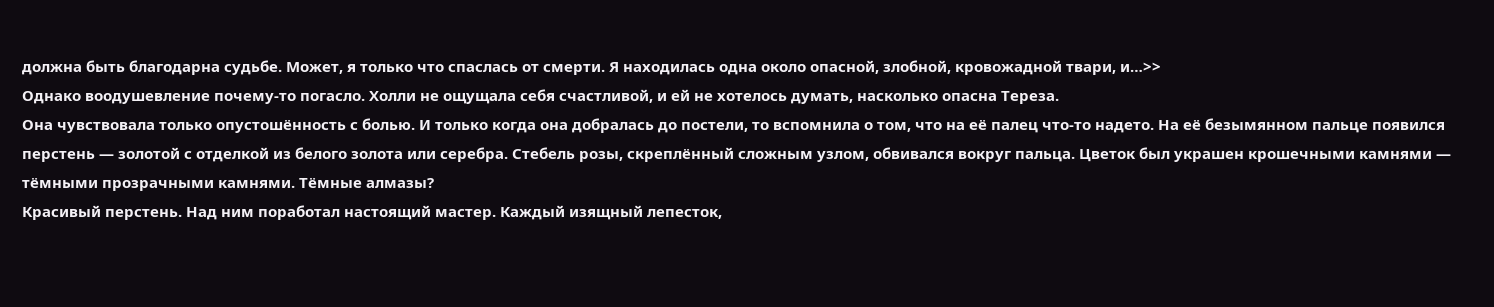должна быть благодарна судьбе. Может, я только что спаслась от смерти. Я находилась одна около опасной, злобной, кровожадной твари, и…>>
Однако воодушевление почему-то погасло. Холли не ощущала себя счастливой, и ей не хотелось думать, насколько опасна Тереза.
Она чувствовала только опустошённость с болью. И только когда она добралась до постели, то вспомнила о том, что на её палец что-то надето. На её безымянном пальце появился перстень — золотой с отделкой из белого золота или серебра. Стебель розы, скреплённый сложным узлом, обвивался вокруг пальца. Цветок был украшен крошечными камнями — тёмными прозрачными камнями. Тёмные алмазы?
Красивый перстень. Над ним поработал настоящий мастер. Каждый изящный лепесток,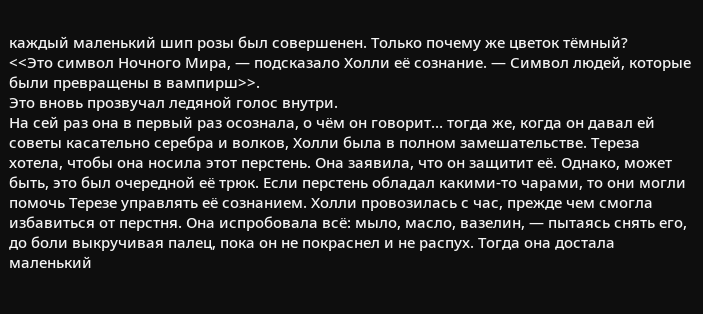каждый маленький шип розы был совершенен. Только почему же цветок тёмный?
<<Это символ Ночного Мира, — подсказало Холли её сознание. — Символ людей, которые были превращены в вампирш>>.
Это вновь прозвучал ледяной голос внутри.
На сей раз она в первый раз осознала, о чём он говорит… тогда же, когда он давал ей советы касательно серебра и волков, Холли была в полном замешательстве. Тереза хотела, чтобы она носила этот перстень. Она заявила, что он защитит её. Однако, может быть, это был очередной её трюк. Если перстень обладал какими-то чарами, то они могли помочь Терезе управлять её сознанием. Холли провозилась с час, прежде чем смогла избавиться от перстня. Она испробовала всё: мыло, масло, вазелин, — пытаясь снять его, до боли выкручивая палец, пока он не покраснел и не распух. Тогда она достала маленький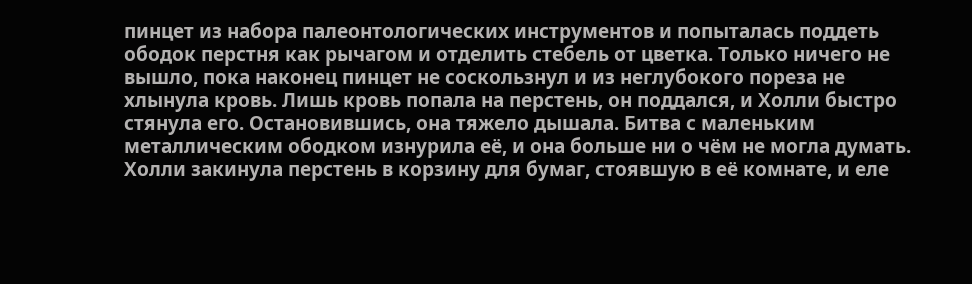пинцет из набора палеонтологических инструментов и попыталась поддеть ободок перстня как рычагом и отделить стебель от цветка. Только ничего не вышло, пока наконец пинцет не соскользнул и из неглубокого пореза не хлынула кровь. Лишь кровь попала на перстень, он поддался, и Холли быстро стянула его. Остановившись, она тяжело дышала. Битва с маленьким металлическим ободком изнурила её, и она больше ни о чём не могла думать. Холли закинула перстень в корзину для бумаг, стоявшую в её комнате, и еле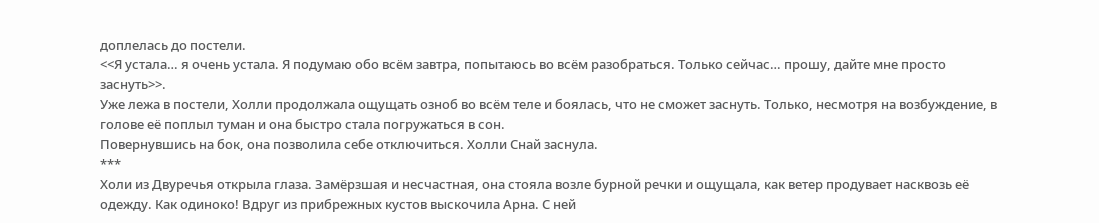доплелась до постели.
<<Я устала… я очень устала. Я подумаю обо всём завтра, попытаюсь во всём разобраться. Только сейчас… прошу, дайте мне просто заснуть>>.
Уже лежа в постели, Холли продолжала ощущать озноб во всём теле и боялась, что не сможет заснуть. Только, несмотря на возбуждение, в голове её поплыл туман и она быстро стала погружаться в сон.
Повернувшись на бок, она позволила себе отключиться. Холли Снай заснула.
***
Холи из Двуречья открыла глаза. Замёрзшая и несчастная, она стояла возле бурной речки и ощущала, как ветер продувает насквозь её одежду. Как одиноко! Вдруг из прибрежных кустов выскочила Арна. С ней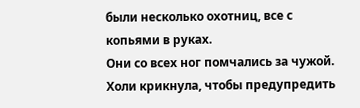были несколько охотниц, все с копьями в руках.
Они со всех ног помчались за чужой. Холи крикнула, чтобы предупредить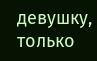девушку, только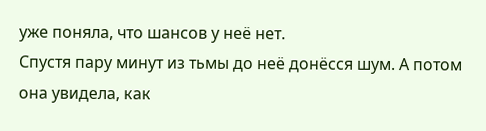уже поняла, что шансов у неё нет.
Спустя пару минут из тьмы до неё донёсся шум. А потом она увидела, как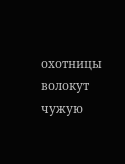охотницы волокут чужую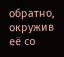обратно, окружив её со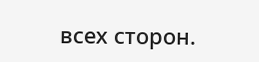всех сторон.